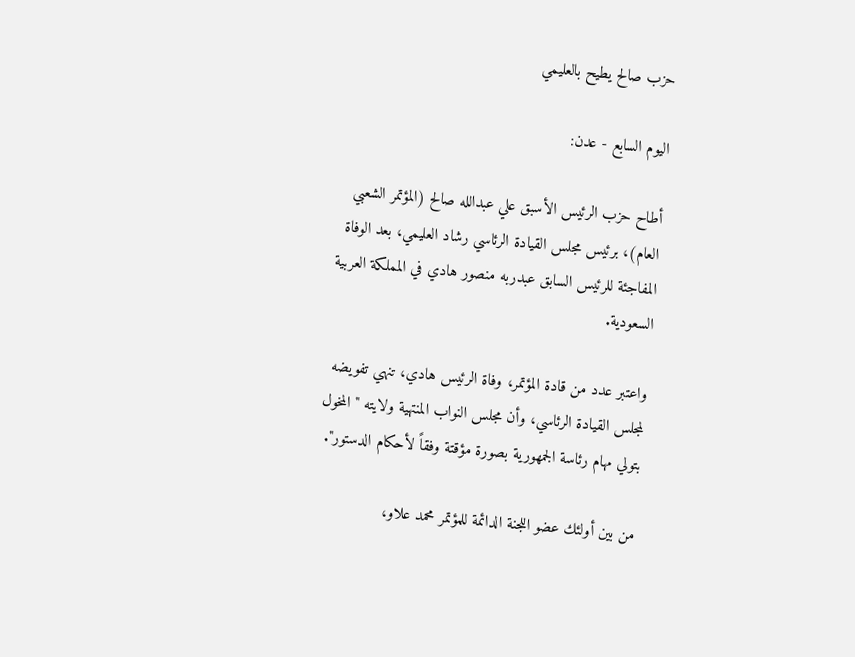حزب صالح يطيح بالعليمي

اليوم السابع - عدن:

أطاح حزب الرئيس الأسبق علي عبدالله صالح (المؤتمر الشعبي العام)، برئيس مجلس القيادة الرئاسي رشاد العليمي، بعد الوفاة المفاجئة للرئيس السابق عبدربه منصور هادي في المملكة العربية السعودية.

واعتبر عدد من قادة المؤتمر، وفاة الرئيس هادي، تنهي تفويضه لمجلس القيادة الرئاسي، وأن مجلس النواب المنتهية ولايته "المخول بتولي مهام رئاسة الجمهورية بصورة مؤقتة وفقاً لأحكام الدستور".

من بين أولئك عضو اللجنة الدائمة للمؤتمر محمد علاو،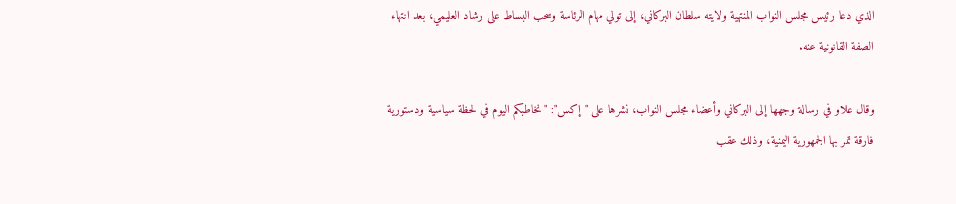الذي دعا رئيس مجلس النواب المنتهية ولايته سلطان البركاني، إلى تولي مهام الرئاسة وسحب البساط على رشاد العليمي، بعد انتهاء الصفة القانونية عنه.

وقال علاو في رسالة وجهها إلى البركاني وأعضاء مجلس النواب، نشرها على "إكس": "نخاطبكم اليوم في لحظة سياسية ودستورية فارقة تمر بها الجمهورية اليمنية، وذلك عقب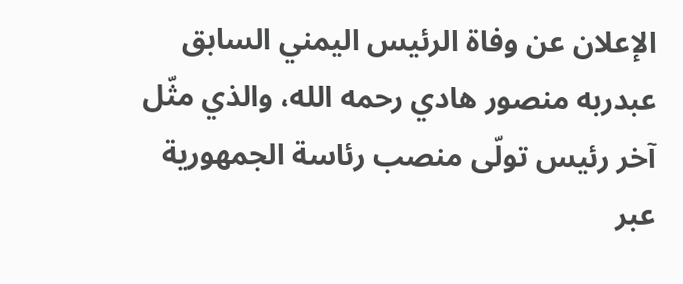الإعلان عن وفاة الرئيس اليمني السابق عبدربه منصور هادي رحمه الله، والذي مثّل آخر رئيس تولّى منصب رئاسة الجمهورية عبر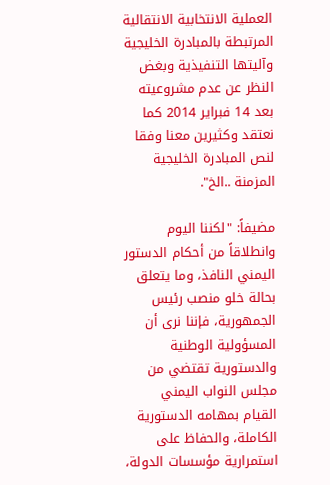العملية الانتخابية الانتقالية المرتبطة بالمبادرة الخليجية وآليتها التنفيذية وبغض النظر عن عدم مشروعيته بعد 14 فبراير 2014 كما نعتقد وكثيرين معنا وفقا لنص المبادرة الخليجية المزمنة ..الخ".

مضيفاً: "لكننا اليوم وانطلاقاً من أحكام الدستور اليمني النافذ، وما يتعلق بحالة خلو منصب رئيس الجمهورية، فإننا نرى أن المسؤولية الوطنية والدستورية تقتضي من مجلس النواب اليمني القيام بمهامه الدستورية الكاملة، والحفاظ على استمرارية مؤسسات الدولة،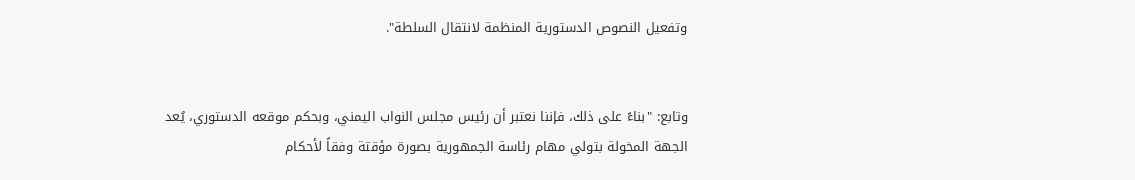وتفعيل النصوص الدستورية المنظمة لانتقال السلطة".


وتابع: "بناءً على ذلك، فإننا نعتبر أن رئيس مجلس النواب اليمني، وبحكم موقعه الدستوري، يُعد الجهة المخولة بتولي مهام رئاسة الجمهورية بصورة مؤقتة وفقاً لأحكام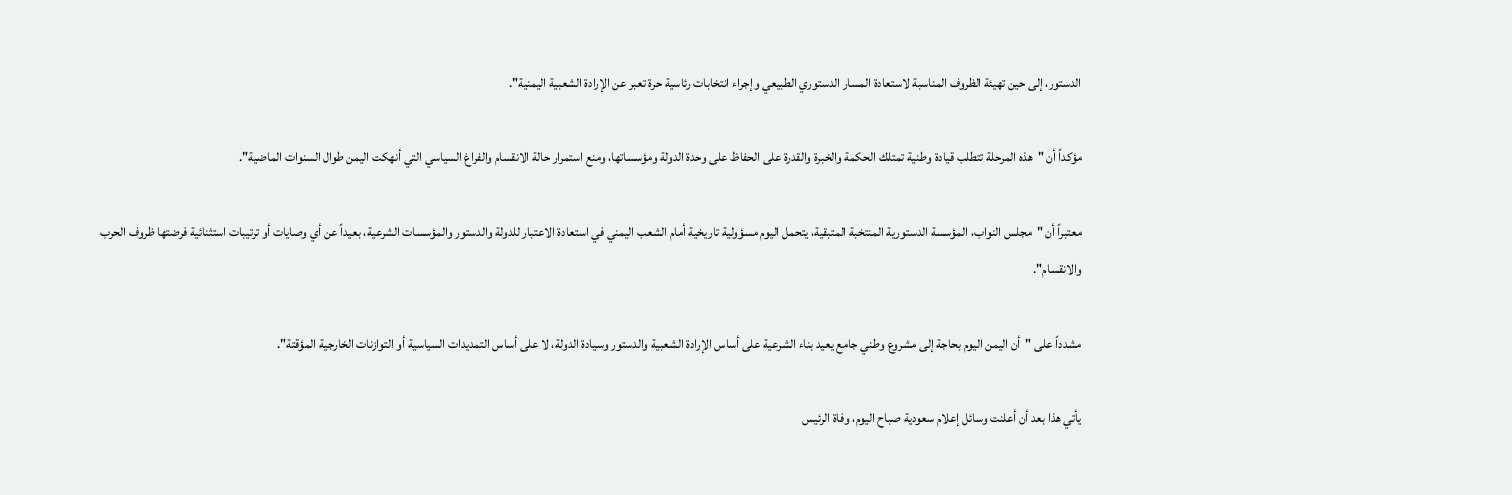الدستور، إلى حين تهيئة الظروف المناسبة لاستعادة المسار الدستوري الطبيعي وإجراء انتخابات رئاسية حرة تعبر عن الإرادة الشعبية اليمنية".

مؤكداً أن "هذه المرحلة تتطلب قيادة وطنية تمتلك الحكمة والخبرة والقدرة على الحفاظ على وحدة الدولة ومؤسساتها، ومنع استمرار حالة الانقسام والفراغ السياسي التي أنهكت اليمن طوال السنوات الماضية".

معتبراً أن "مجلس النواب، المؤسسة الدستورية المنتخبة المتبقية، يتحمل اليوم مسؤولية تاريخية أمام الشعب اليمني في استعادة الاعتبار للدولة والدستور والمؤسسات الشرعية، بعيداً عن أي وصايات أو ترتيبات استثنائية فرضتها ظروف الحرب والانقسام".

مشدداً على "أن اليمن اليوم بحاجة إلى مشروع وطني جامع يعيد بناء الشرعية على أساس الإرادة الشعبية والدستور وسيادة الدولة، لا على أساس التمديدات السياسية أو التوازنات الخارجية المؤقتة".

يأتي هذا بعد أن أعلنت وسائل إعلام سعودية صباح اليوم، وفاة الرئيس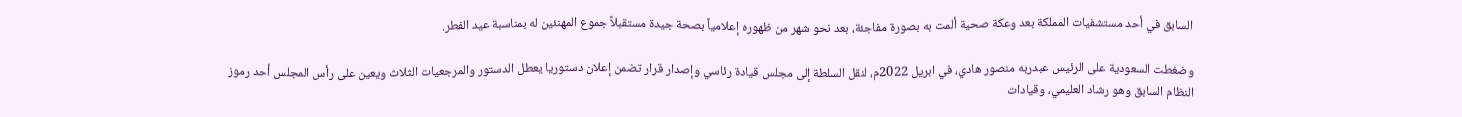السابق في أحد مستشفيات المملكة بعد وعكة صحية ألمت به بصورة مفاجئة، بعد نحو شهر من ظهوره إعلامياً بصحة جيدة مستقبلاً جموع المهنئين له بمناسبة عيد الفطر.

وضغطت السعودية على الرئيس عبدربه منصور هادي، في ابريل 2022م، لنقل السلطة إلى مجلس قيادة رئاسي وإصدار قرار تضمن إعلان دستوريا يعطل الدستور والمرجعيات الثلاث ويعين على رأس المجلس أحد رموز النظام السابق وهو رشاد العليمي، وقيادات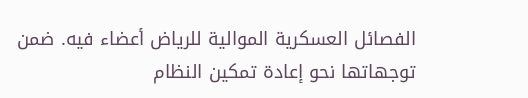الفصائل العسكرية الموالية للرياض أعضاء فيه. ضمن توجهاتها نحو إعادة تمكين النظام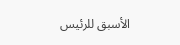الأسبق للرئيس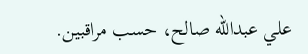علي عبدالله صالح، حسب مراقبين.